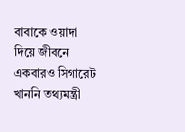বাবাকে ওয়াদা দিয়ে জীবনে একবারও সিগারেট খাননি তথ্যমন্ত্রী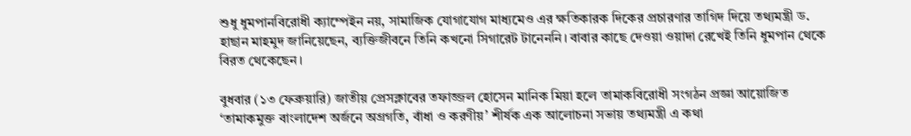শুধু ধুমপানবিরোধী ক্যাম্পেইন নয়, সামাজিক যোগাযোগ মাধ্যমেও এর ক্ষতিকারক দিকের প্রচারণার তাগিদ দিয়ে তথ্যমন্ত্রী ড. হাছান মাহমুদ জানিয়েছেন, ব্যক্তিজীবনে তিনি কখনো সিগারেট টানেননি। বাবার কাছে দেওয়া ওয়াদা রেখেই তিনি ধুমপান থেকে বিরত থেকেছেন।

বুধবার (১৩ ফেব্রুয়ারি) জাতীয় প্রেসক্লাবের তফাজ্জল হোসেন মানিক মিয়া হলে তামাকবিরোধী সংগঠন প্রজ্ঞা আয়োজিত ‘তামাকমুক্ত বাংলাদেশ অর্জনে অগ্রগতি, বাঁধা ও করণীয়’ শীর্ষক এক আলোচনা সভায় তথ্যমন্ত্রী এ কথা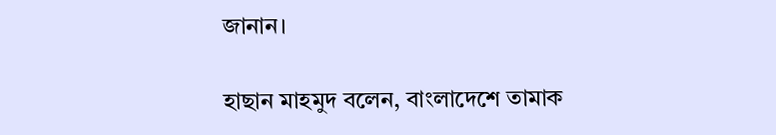জানান।

হাছান মাহমুদ বলেন, বাংলাদেশে তামাক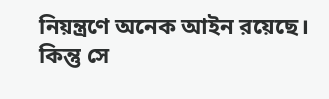নিয়ন্ত্রণে অনেক আইন রয়েছে। কিন্তু সে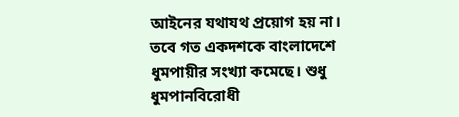আইনের যথাযথ প্রয়োগ হয় না। তবে গত একদশকে বাংলাদেশে ধুমপায়ীর সংখ্যা কমেছে। শুধু ধুমপানবিরোধী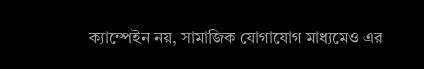ক্যাম্পেইন নয়, সামাজিক যোগাযোগ মাধ্যমেও এর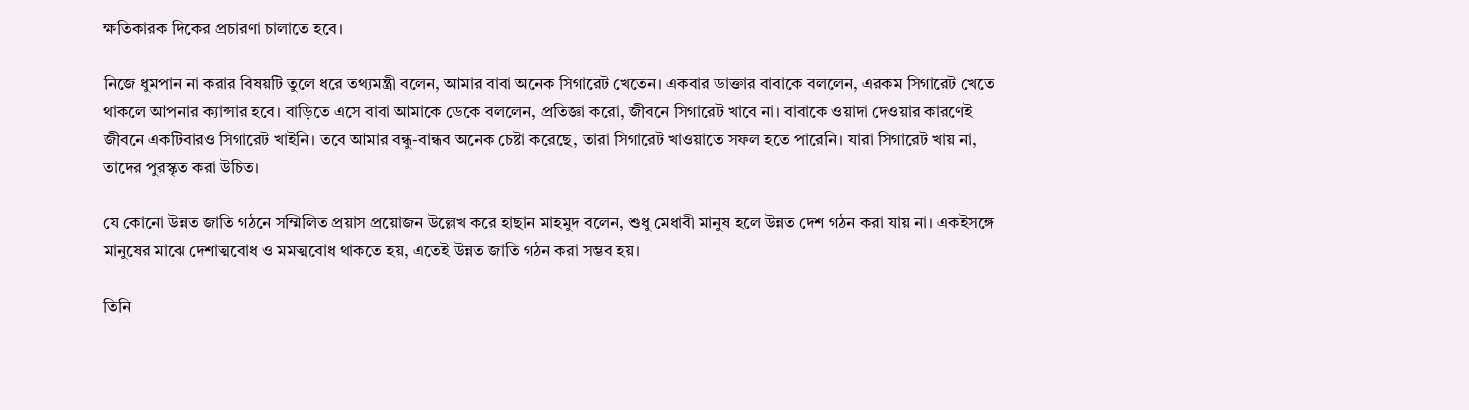ক্ষতিকারক দিকের প্রচারণা চালাতে হবে।

নিজে ধুমপান না করার বিষয়টি তুলে ধরে তথ্যমন্ত্রী বলেন, আমার বাবা অনেক সিগারেট খেতেন। একবার ডাক্তার বাবাকে বললেন, এরকম সিগারেট খেতে থাকলে আপনার ক্যান্সার হবে। বাড়িতে এসে বাবা আমাকে ডেকে বললেন, প্রতিজ্ঞা করো, জীবনে সিগারেট খাবে না। বাবাকে ওয়াদা দেওয়ার কারণেই জীবনে একটিবারও সিগারেট খাইনি। তবে আমার বন্ধু-বান্ধব অনেক চেষ্টা করেছে, তারা সিগারেট খাওয়াতে সফল হতে পারেনি। যারা সিগারেট খায় না, তাদের পুরস্কৃত করা উচিত।

যে কোনো উন্নত জাতি গঠনে সম্মিলিত প্রয়াস প্রয়োজন উল্লেখ করে হাছান মাহমুদ বলেন, শুধু মেধাবী মানুষ হলে উন্নত দেশ গঠন করা যায় না। একইসঙ্গে মানুষের মাঝে দেশাত্মবোধ ও মমত্মবোধ থাকতে হয়, এতেই উন্নত জাতি গঠন করা সম্ভব হয়।

তিনি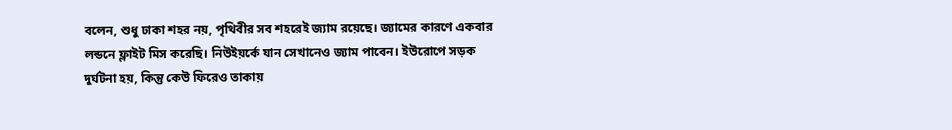বলেন, শুধু ঢাকা শহর নয়, পৃথিবীর সব শহরেই জ্যাম রয়েছে। জ্যামের কারণে একবার লন্ডনে ফ্লাইট মিস করেছি। নিউইয়র্কে যান সেখানেও জ্যাম পাবেন। ইউরোপে সড়ক দুর্ঘটনা হয়, কিন্তু কেউ ফিরেও তাকায়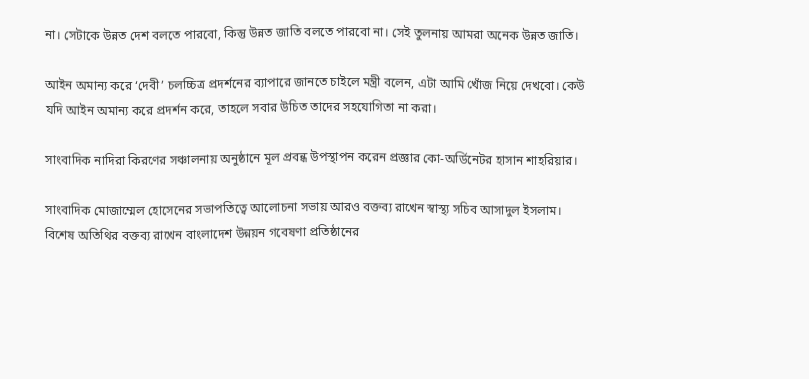না। সেটাকে উন্নত দেশ বলতে পারবো, কিন্তু উন্নত জাতি বলতে পারবো না। সেই তুলনায় আমরা অনেক উন্নত জাতি।

আইন অমান্য করে ‘দেবী’ চলচ্চিত্র প্রদর্শনের ব্যাপারে জানতে চাইলে মন্ত্রী বলেন, এটা আমি খোঁজ নিয়ে দেখবো। কেউ যদি আইন অমান্য করে প্রদর্শন করে, তাহলে সবার উচিত তাদের সহযোগিতা না করা।

সাংবাদিক নাদিরা কিরণের সঞ্চালনায় অনুষ্ঠানে মূল প্রবন্ধ উপস্থাপন করেন প্রজ্ঞার কো-অর্ডিনেটর হাসান শাহরিয়ার।

সাংবাদিক মোজাম্মেল হোসেনের সভাপতিত্বে আলোচনা সভায় আরও বক্তব্য রাখেন স্বাস্থ্য সচিব আসাদুল ইসলাম। বিশেষ অতিথির বক্তব্য রাখেন বাংলাদেশ উন্নয়ন গবেষণা প্রতিষ্ঠানের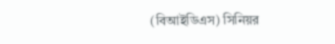(বিআইডিএস) সিনিয়র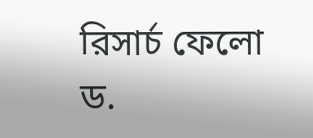রিসার্চ ফেলো ড.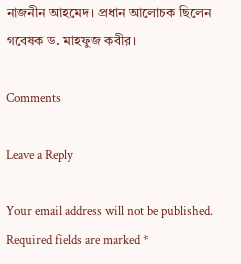নাজনীন আহমেদ। প্রধান আলোচক ছিলেন গবেষক ড. মাহফুজ কবীর।

Comments

Leave a Reply

Your email address will not be published. Required fields are marked *